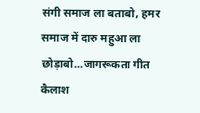संगी समाज ला बताबो, हमर समाज में दारु महुआ ला छोड़ाबो...जागरूकता गीत
कैलाश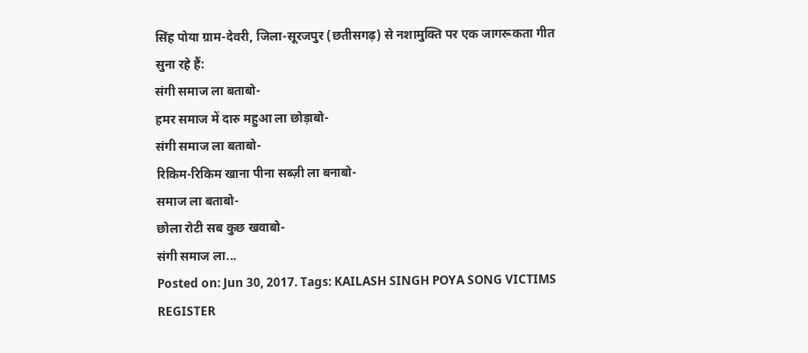सिंह पोया ग्राम-देवरी, जिला-सूरजपुर (छतीसगढ़) से नशामुक्ति पर एक जागरूकता गीत सुना रहे हैं:
संगी समाज ला बताबो-
हमर समाज में दारु महुआ ला छोड़ाबो-
संगी समाज ला बताबो-
रिकिम-रिकिम खाना पीना सब्ज़ी ला बनाबो-
समाज ला बताबो-
छोला रोटी सब कुछ खवाबो-
संगी समाज ला...
Posted on: Jun 30, 2017. Tags: KAILASH SINGH POYA SONG VICTIMS REGISTER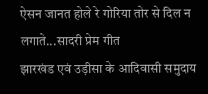ऐसन जानत होले रे गोरिया तोर से दिल न लगाते...सादरी प्रेम गीत
झारखंड एवं उड़ीसा के आदिवासी समुदाय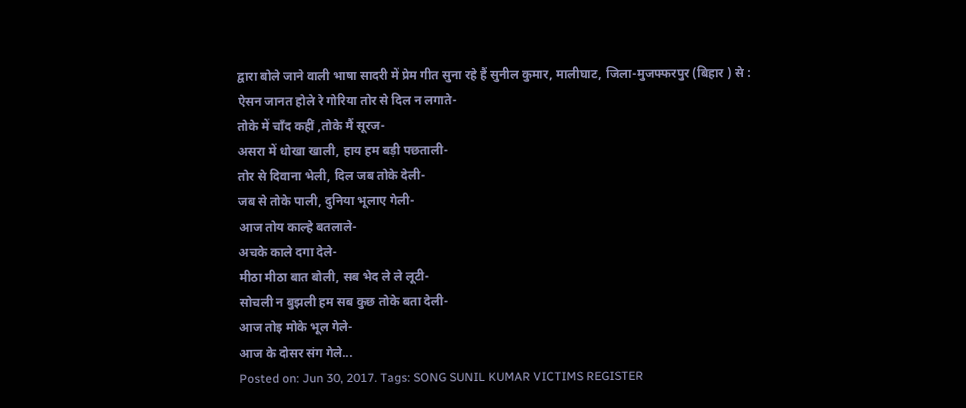द्वारा बोले जाने वाली भाषा सादरी में प्रेम गीत सुना रहे हैं सुनील कुमार, मालीघाट, जिला-मुजफ्फरपुर (बिहार ) से :
ऐसन जानत होले रे गोरिया तोर से दिल न लगाते-
तोके में चाँद कहीं ,तोके मैं सूरज-
असरा में धोखा खाली, हाय हम बड़ी पछताली-
तोर से दिवाना भेली, दिल जब तोके देली-
जब से तोके पाली, दुनिया भूलाए गेली-
आज तोय काल्हे बतलाले-
अचके काले दगा देले-
मीठा मीठा बात बोली, सब भेद ले ले लूटी-
सोचली न बुझली हम सब कुछ तोके बता देली-
आज तोइ मोके भूल गेले-
आज के दोसर संग गेले...
Posted on: Jun 30, 2017. Tags: SONG SUNIL KUMAR VICTIMS REGISTER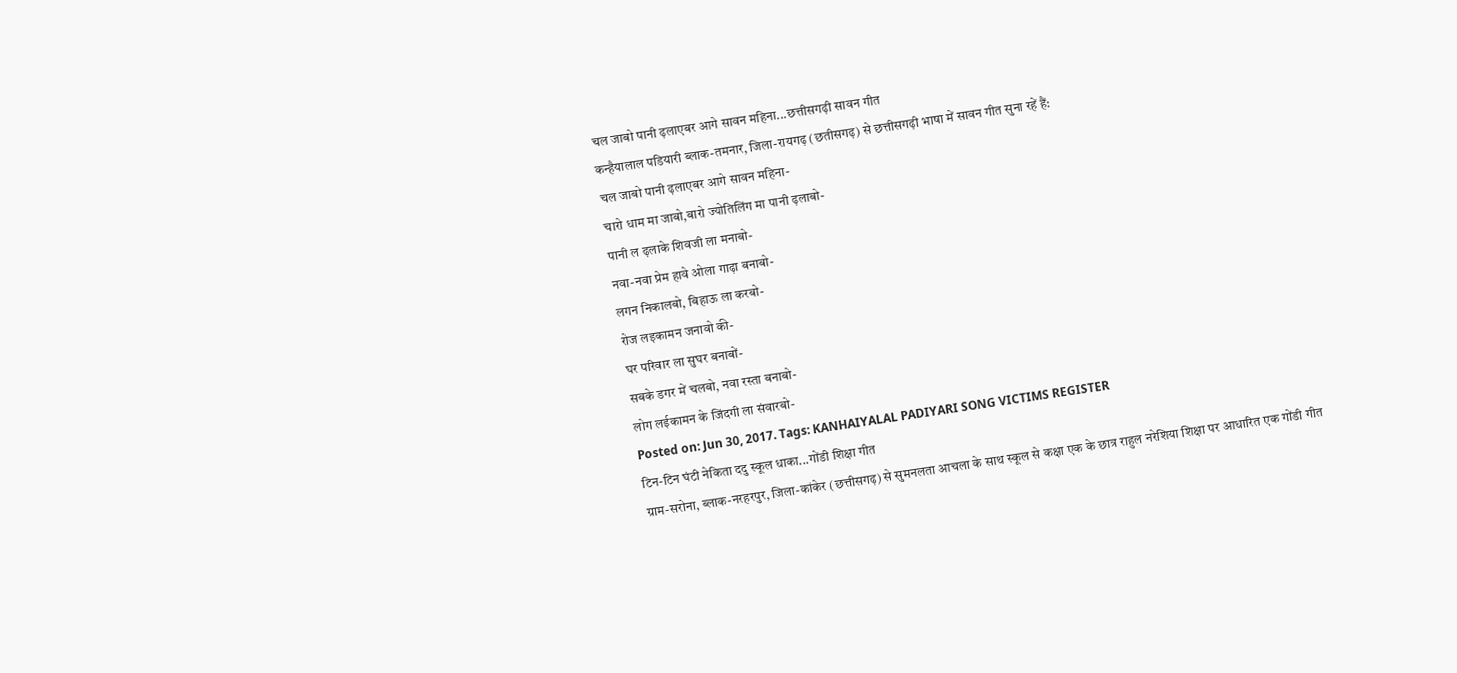चल जाबो पानी ढ़लाएबर आगे सावन महिना...छत्तीसगढ़ी सावन गीत
कन्हैयालाल पडियारी ब्लाक-तमनार, जिला-रायगढ़ (छतीसगढ़) से छत्तीसगढ़ी भाषा में सावन गीत सुना रहें हैं:
चल जाबो पानी ढ़लाएबर आगे सावन महिना-
चारो धाम मा जाबो,बारो ज्योतिलिंग मा पानी ढ़लाबो-
पानी ल ढ़लाके शिवजी ला मनाबो-
नवा-नवा प्रेम हावे ओला गाढ़ा बनाबो-
लगन निकालबो, बिहाऊ ला करबो-
रोज लइकामन जनावो की-
घर परिवार ला सुघर बनाबों-
सबके डगर में चलबो, नवा रस्ता बनाबो-
लोग लईकामन के जिंदगी ला संवारबो-
Posted on: Jun 30, 2017. Tags: KANHAIYALAL PADIYARI SONG VICTIMS REGISTER
टिन-टिन घंटी नेकिता ददु स्कूल धाका...गोंडी शिक्षा गीत
ग्राम-सरोना, ब्लाक-नरहरपुर, जिला-कांकेर (छत्तीसगढ़) से सुमनलता आचला के साथ स्कूल से कक्षा एक के छात्र राहुल नरेशिया शिक्षा पर आधारित एक गोंडी गीत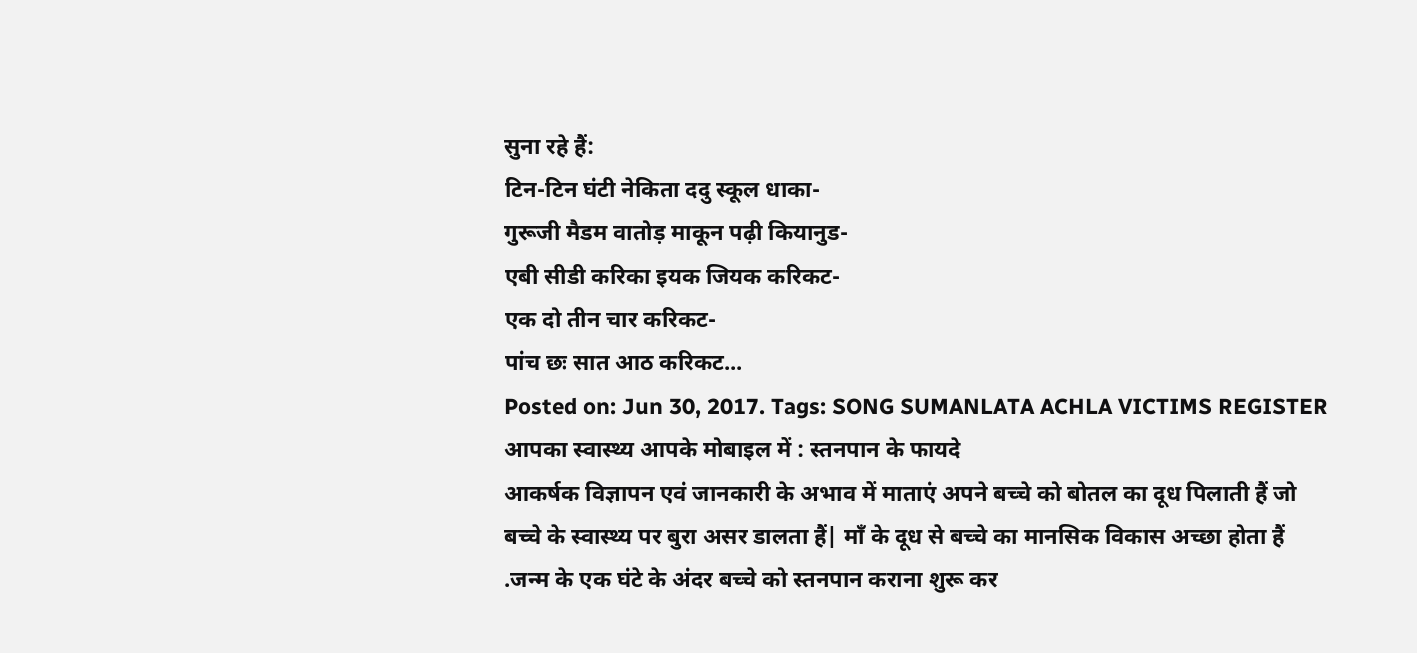सुना रहे हैं:
टिन-टिन घंटी नेकिता ददु स्कूल धाका-
गुरूजी मैडम वातोड़ माकून पढ़ी कियानुड-
एबी सीडी करिका इयक जियक करिकट-
एक दो तीन चार करिकट-
पांच छः सात आठ करिकट...
Posted on: Jun 30, 2017. Tags: SONG SUMANLATA ACHLA VICTIMS REGISTER
आपका स्वास्थ्य आपके मोबाइल में : स्तनपान के फायदे
आकर्षक विज्ञापन एवं जानकारी के अभाव में माताएं अपने बच्चे को बोतल का दूध पिलाती हैं जो बच्चे के स्वास्थ्य पर बुरा असर डालता हैं| माँ के दूध से बच्चे का मानसिक विकास अच्छा होता हैं .जन्म के एक घंटे के अंदर बच्चे को स्तनपान कराना शुरू कर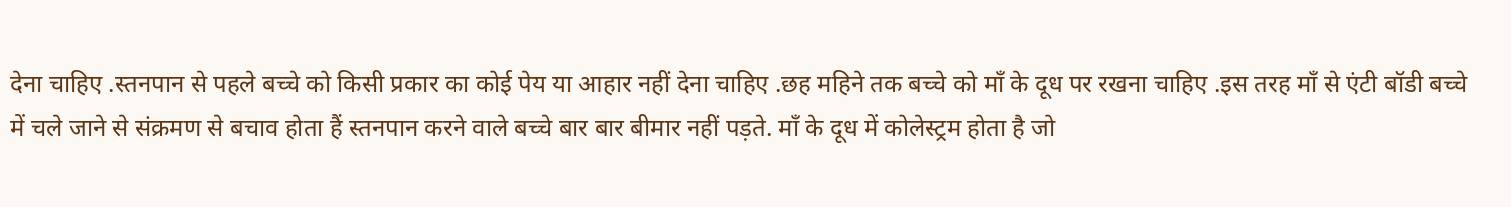देना चाहिए .स्तनपान से पहले बच्चे को किसी प्रकार का कोई पेय या आहार नहीं देना चाहिए .छह महिने तक बच्चे को माँ के दूध पर रखना चाहिए .इस तरह माँ से एंटी बॉडी बच्चे में चले जाने से संक्रमण से बचाव होता हैं स्तनपान करने वाले बच्चे बार बार बीमार नहीं पड़ते. माँ के दूध में कोलेस्ट्रम होता है जो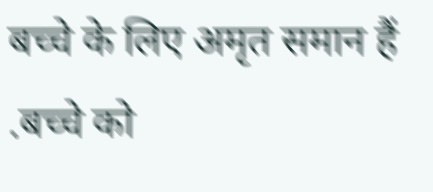बच्चे के लिए अमृत समान हैं .बच्चे को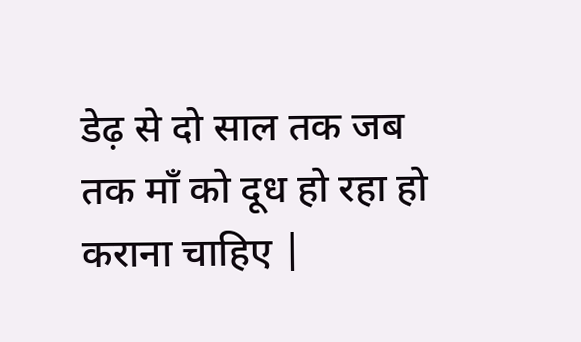डेढ़ से दो साल तक जब तक माँ को दूध हो रहा हो कराना चाहिए |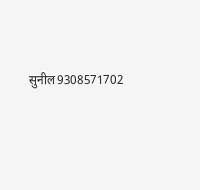सुनील9308571702